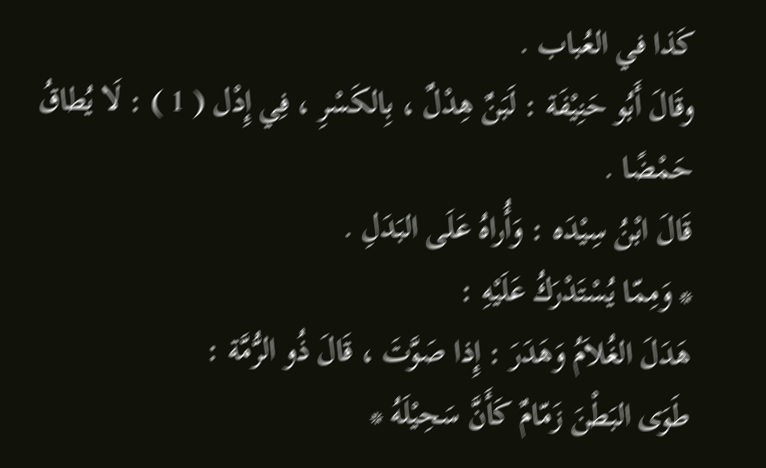كَذا في العُباب .
وقَالَ أَبُو حَنِيْفَة : لَبَنٌ هِدْلٌ ، بِالكَسْرِ ، فِي إِدْل ( 1 ) : لَا يُطاقُ حَمْضًا .
قَالَ ابْنُ سِيْدَه : وَأُراهُ عَلَى البَدَلِ .
* وَمِمّا يُسْتَدْرَكُ عَلَيْهِ :
هَدَلَ الغُلاَمُ وَهَدَرَ : إِذا صَوَّتَ ، قَالَ ذُو الرُّمَّة :
طَوَى البَطْنَ زَمّامٌ كَأَنَّ سَحِيْلَهُ *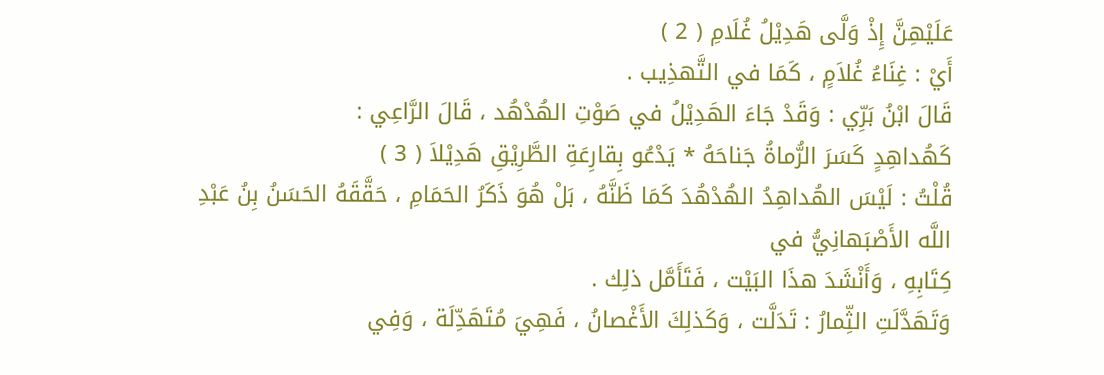عَلَيْهِنَّ إِذْ وَلَّى هَدِيْلُ غُلَامِ ( 2 )
أَيْ : غِنَاءُ غُلاَمٍ ، كَمَا في التَّهذِيب .
قَالَ ابْنُ بَرِّي : وَقَدْ جَاءَ الهَدِيْلُ في صَوْتِ الهُدْهُد ، قَالَ الرَّاعِي :
كَهُداهِدٍ كَسَرَ الرُّماةُ جَناحَهُ * يَدْعُو بِقارِعَةِ الطَّرِيْقِ هَدِيْلاَ ( 3 )
قُلْتُ : لَيْسَ الهُداهِدُ الهُدْهُدَ كَمَا ظَنَّهُ ، بَلْ هُوَ ذَكَرُ الحَمَامِ ، حَقَّقَهُ الحَسَنُ بِنُ عَبْدِ اللَّه الأَصْبَهانِيُّ في
كِتَابِهِ ، وَأَنْشَدَ هذَا البَيْت ، فَتَأَمَّل ذلِك .
وَتَهَدَّلَتِ الثِّمارُ : تَدَلَّت ، وَكَذلِكَ الأَغْصانُ ، فَهِيَ مُتَهَدِّلَة ، وَفِي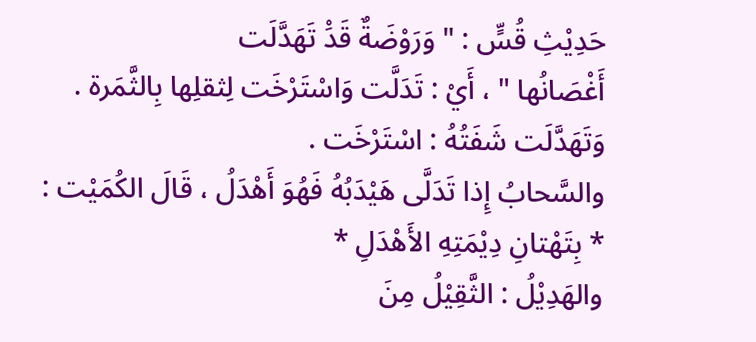حَدِيْثِ قُسٍّ : " وَرَوْضَةٌ قَدَْ تَهَدَّلَت
أَغْصَانُها " ، أَيْ : تَدَلَّت وَاسْتَرْخَت لِثقلِها بِالثَّمَرة .
وَتَهَدَّلَت شَفَتُهُ : اسْتَرْخَت .
والسَّحابُ إِذا تَدَلَّى هَيْدَبُهُ فَهُوَ أَهْدَلُ ، قَالَ الكُمَيْت :
* بِتَهْتانِ دِيْمَتِهِ الأَهْدَلِ *
والهَدِيْلُ : الثَّقِيْلُ مِنَ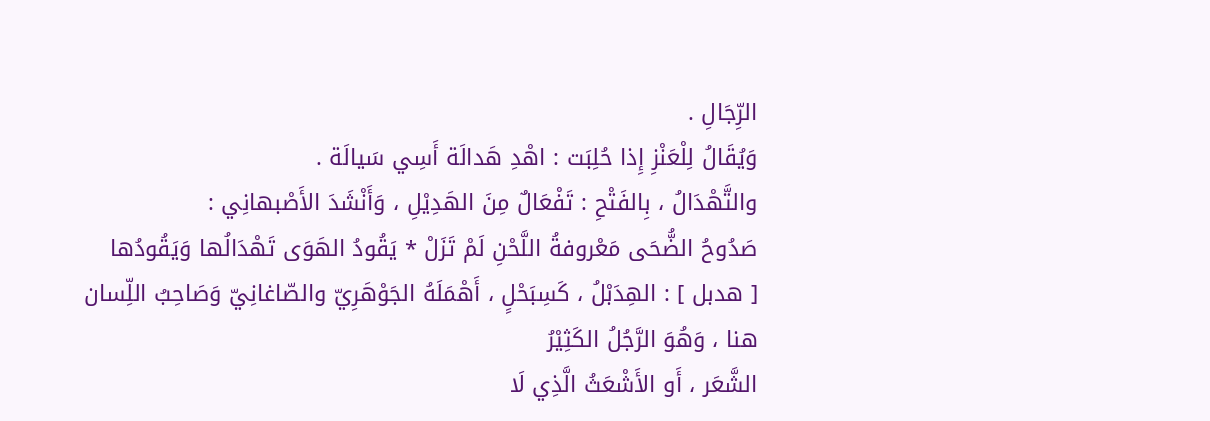الرِّجَالِ .
وَيُقَالُ لِلْعَنْزِ إِذا حُلِبَت : اهْدِ هَدالَة أَسِي سَيالَة .
والتَّهْدَالُ ، بِالفَتْحِ : تَفْعَالٌ مِنَ الهَدِيْلِ ، وَأَنْشَدَ الأَصْبهانِي :
صَدُوحُ الضُّحَى مَعْروفةُ اللَّحْنِ لَمْ تَزَلْ * يَقُودُ الهَوَى تَهْدَالُها وَيَقُودُها
[ هدبل ] : الهِدَبْلُ ، كَسِبَحْلٍ ، أَهْمَلَهُ الجَوْهَرِيّ والصّاغانِيّ وَصَاحِبُ اللِّسان هنا ، وَهُوَ الرَّجُلُ الكَثِيْرُ
الشَّعَر ، أَو الأَشْعَثُ الَّذِي لَا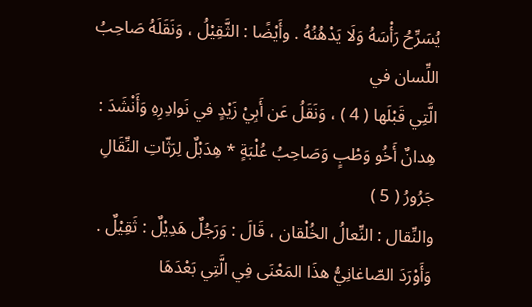يُسَرِّحُ رَأْسَهُ وَلَا يَدْهُنُهُ . وأَيْضًا : الثَّقِيْلُ ، وَنَقَلَهُ صَاحِبُ اللِّسان في
الَّتِي قَبْلَها ( 4 ) ، وَنَقَلُ عَن أَبِيْ زَيْدٍ في نَوادِرِهِ وَأَنْشَدَ :
هِدانٌ أَخُو وَطْبٍ وَصَاحِبُ عُلْبَةٍ * هِدَبْلٌ لِرَثّاتِ النِّقَالِ جَرُورُ ( 5 )
والنِّقال : النِّعالُ الخُلْقان ، قَالَ : وَرَجُلٌ هَدِيْلٌ : ثَقِيْلٌ .
وَأَوْرَدَ الصّاغانِيُّ هذَا المَعْنَى فِي الَّتِي بَعْدَهَا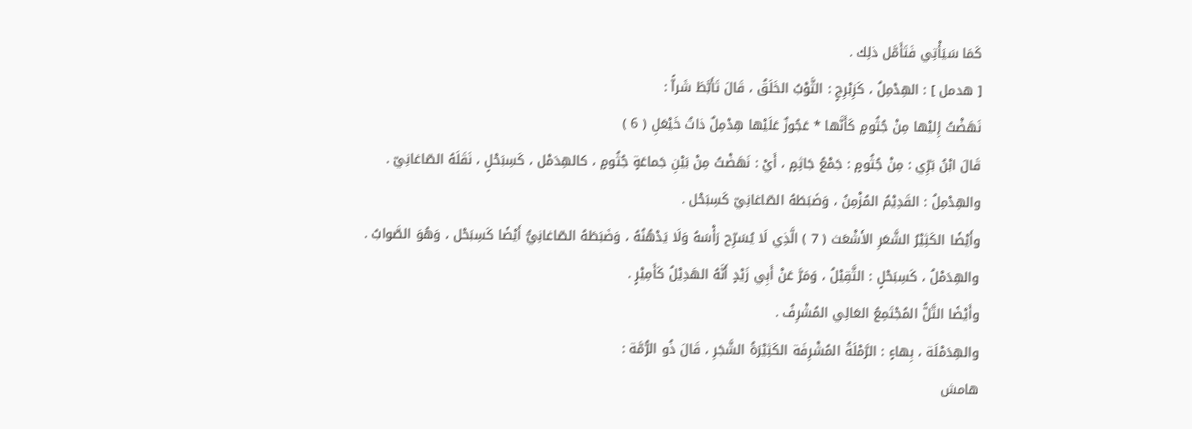كَمَا سَيَأْتِي فَتَأَمَّل ذلِك .
[ هدمل ] : الهِدْمِلُ ، كَزِبْرِجٍ : الثَّوْبُ الخَلَقُ ، قَالَ تَأَبَّطَ شَراًّ :
نَهَضْتُ إِليْها مِنْ جُثُومٍ كَأَنَّها * عَجُوزٌ عَلَيْها هِدْمِلٌ ذاتُ خَيْعَلِ ( 6 )
قَالَ ابْنُ بَرِّي : مِنْ جُثُومٍ : جَمْعُ جَاثِمٍ ، أَيْ : نَهَضْتُ مِنْ بَيْنِ جَماعَةٍ جُثُومٍ ، كالهِدَمْل ، كَسِبَحْلٍ ، نَقَلَهُ الصّاغانِيّ .
والهِدْمِلُ : القَدِيْمُ المُزْمِنُ ، وَضَبَطَهُ الصّاغانِيّ كَسِبَحْل .
وأَيْضًا الكَثِيْرُ الشَّعَرِ الأَشْعَث ( 7 ) الَّذِي لَا يُسَرِّح رَأْسَهُ وَلَا يَدْهُنُهُ ، وَضَبَطَهُ الصّاغانِيُّ أَيْضًا كَسِبَحْل ، وَهُوَ الصَّوابُ .
والهِدَمْلُ ، كَسِبَحْلٍ : الثَّقِيْلُ ، وَمَرَّ عَنْ أَبِي زَيْدٍ أَنَّهُ الهَدِيْلُ كَأَمِيْرٍ .
وأَيْضًا التَّلُّ المُجْتَمِعُ العَالِي المُشْرِفُ .
والهِدَمْلَة ، بِهاءٍ : الرَّمْلَةُ المُشْرِفَة الكَثِيْرَةُ الشَّجَرِ ، قَالَ ذُو الرُّمَّة :
هامش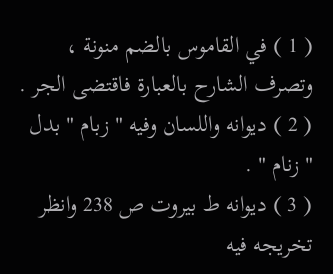( 1 ) في القاموس بالضم منونة ، وتصرف الشارح بالعبارة فاقتضى الجر .
( 2 ) ديوانه واللسان وفيه " زبام " بدل " زنام " .
( 3 ) ديوانه ط بيروت ص 238 وانظر تخريجه فيه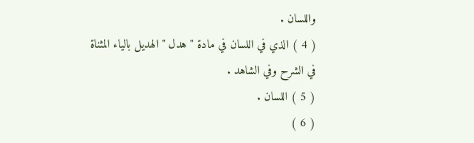واللسان .
( 4 ) الذي في اللسان في مادة " هدل " الهديل بالياء المثناة في الشرح وفي الشاهد .
( 5 ) اللسان .
( 6 )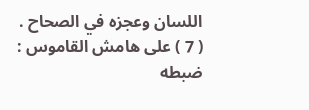اللسان وعجزه في الصحاح .
( 7 ) على هامش القاموس : ضبطه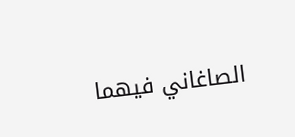الصاغاني فيهما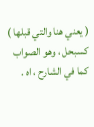( يعني هنا والتي قبلها ) كسبحل ، وهو الصواب كما في الشارح ، اه .